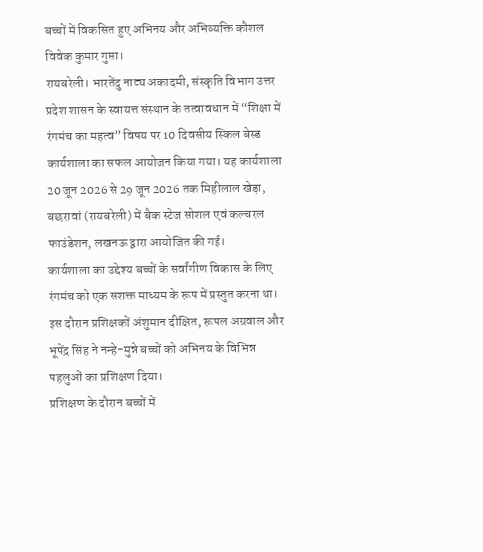बच्चों में विकसित हुए अभिनय और अभिव्यक्ति कौशल
विवेक कुमार गुप्ता।
रायबरेली। भारतेंदु नाट्य अकादमी, संस्कृति विभाग उत्तर प्रदेश शासन के स्वायत्त संस्थान के तत्वावधान में “शिक्षा में रंगमंच का महत्व” विषय पर 10 दिवसीय स्किल बेस्ड कार्यशाला का सफल आयोजन किया गया। यह कार्यशाला 20 जून 2026 से 29 जून 2026 तक मिहीलाल खेड़ा, बछरावां (रायबरेली) में बैक स्टेज सोशल एवं कल्चरल फाउंडेशन, लखनऊ द्वारा आयोजित की गई।
कार्यशाला का उद्देश्य बच्चों के सर्वांगीण विकास के लिए रंगमंच को एक सशक्त माध्यम के रूप में प्रस्तुत करना था। इस दौरान प्रशिक्षकों अंशुमान दीक्षित, रूपल अग्रवाल और भूपेंद्र सिंह ने नन्हे-मुन्ने बच्चों को अभिनय के विभिन्न पहलुओं का प्रशिक्षण दिया।
प्रशिक्षण के दौरान बच्चों में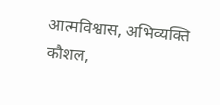आत्मविश्वास, अभिव्यक्ति कौशल,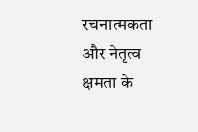रचनात्मकता और नेतृत्व क्षमता के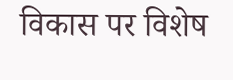विकास पर विशेष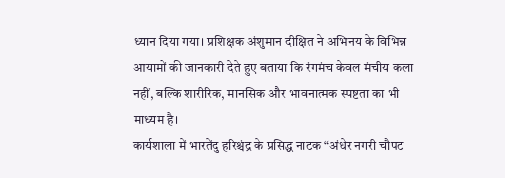ध्यान दिया गया। प्रशिक्षक अंशुमान दीक्षित ने अभिनय के विभिन्न आयामों की जानकारी देते हुए बताया कि रंगमंच केवल मंचीय कला नहीं, बल्कि शारीरिक, मानसिक और भावनात्मक स्पष्टता का भी माध्यम है।
कार्यशाला में भारतेंदु हरिश्चंद्र के प्रसिद्ध नाटक “अंधेर नगरी चौपट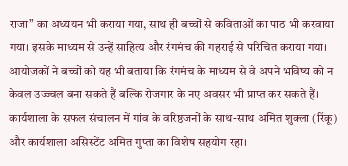राजा” का अध्ययन भी कराया गया, साथ ही बच्चों से कविताओं का पाठ भी करवाया गया। इसके माध्यम से उन्हें साहित्य और रंगमंच की गहराई से परिचित कराया गया। आयोजकों ने बच्चों को यह भी बताया कि रंगमंच के माध्यम से वे अपने भविष्य को न केवल उज्ज्वल बना सकते हैं बल्कि रोजगार के नए अवसर भी प्राप्त कर सकते हैं।
कार्यशाला के सफल संचालन में गांव के वरिष्ठजनों के साथ-साथ अमित शुक्ला (रिंकू) और कार्यशाला असिस्टेंट अमित गुप्ता का विशेष सहयोग रहा।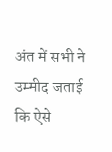अंत में सभी ने उम्मीद जताई कि ऐसे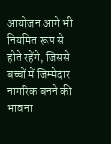आयोजन आगे भी नियमित रूप से होते रहेंगे, जिससे बच्चों में जिम्मेदार नागरिक बनने की भावना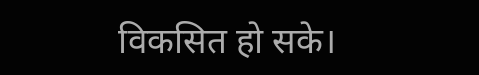विकसित हो सके।